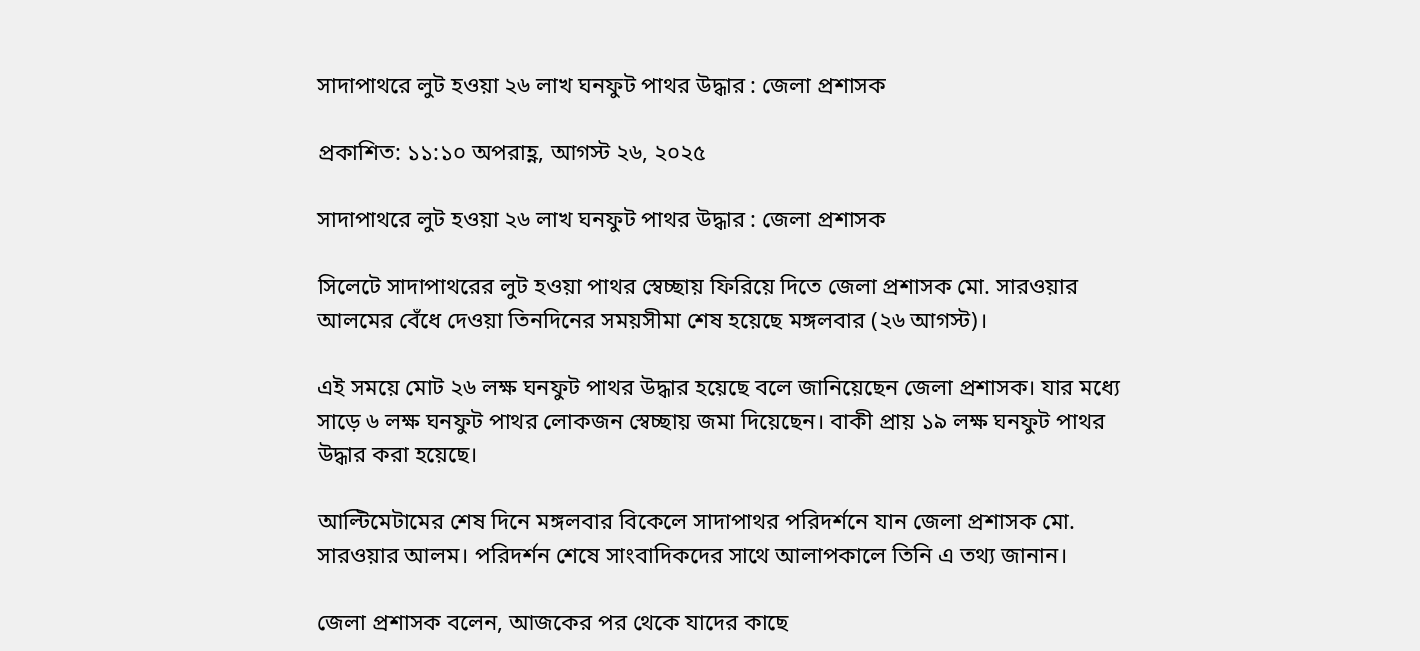সাদাপাথরে লুট হওয়া ২৬ লাখ ঘনফুট পাথর উদ্ধার : জেলা প্রশাসক

প্রকাশিত: ১১:১০ অপরাহ্ণ, আগস্ট ২৬, ২০২৫

সাদাপাথরে লুট হওয়া ২৬ লাখ ঘনফুট পাথর উদ্ধার : জেলা প্রশাসক

সিলেটে সাদাপাথরের লুট হওয়া পাথর স্বেচ্ছায় ফিরিয়ে দিতে জেলা প্রশাসক মো. সারওয়ার আলমের বেঁধে দেওয়া তিনদিনের সময়সীমা শেষ হয়েছে মঙ্গলবার (২৬ আগস্ট)।

এই সময়ে মোট ২৬ লক্ষ ঘনফুট পাথর উদ্ধার হয়েছে বলে জানিয়েছেন জেলা প্রশাসক। যার মধ্যে সাড়ে ৬ লক্ষ ঘনফুট পাথর লোকজন স্বেচ্ছায় জমা দিয়েছেন। বাকী প্রায় ১৯ লক্ষ ঘনফুট পাথর উদ্ধার করা হয়েছে।

আল্টিমেটামের শেষ দিনে মঙ্গলবার বিকেলে সাদাপাথর পরিদর্শনে যান জেলা প্রশাসক মো. সারওয়ার আলম। পরিদর্শন শেষে সাংবাদিকদের সাথে আলাপকালে তিনি এ তথ্য জানান।

জেলা প্রশাসক বলেন, আজকের পর থেকে যাদের কাছে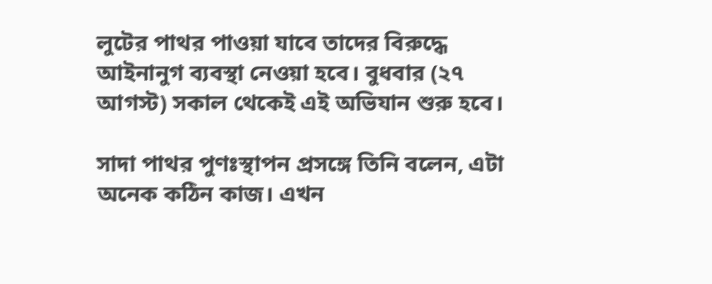লুটের পাথর পাওয়া যাবে তাদের বিরুদ্ধে আইনানুগ ব্যবস্থা নেওয়া হবে। বুধবার (২৭ আগস্ট) সকাল থেকেই এই অভিযান শুরু হবে।

সাদা পাথর পুণঃস্থাপন প্রসঙ্গে তিনি বলেন, এটা অনেক কঠিন কাজ। এখন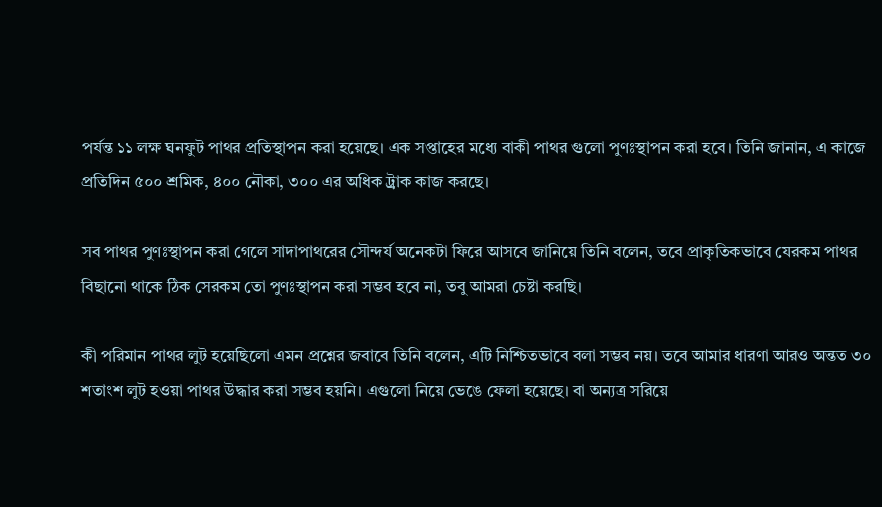পর্যন্ত ১১ লক্ষ ঘনফুট পাথর প্রতিস্থাপন করা হয়েছে। এক সপ্তাহের মধ্যে বাকী পাথর গুলো পুণঃস্থাপন করা হবে। তিনি জানান, এ কাজে প্রতিদিন ৫০০ শ্রমিক, ৪০০ নৌকা, ৩০০ এর অধিক ট্র্রাক কাজ করছে।

সব পাথর পুণঃস্থাপন করা গেলে সাদাপাথরের সৌন্দর্য অনেকটা ফিরে আসবে জানিয়ে তিনি বলেন, তবে প্রাকৃতিকভাবে যেরকম পাথর বিছানো থাকে ঠিক সেরকম তো পুণঃস্থাপন করা সম্ভব হবে না, তবু আমরা চেষ্টা করছি।

কী পরিমান পাথর লুট হয়েছিলো এমন প্রশ্নের জবাবে তিনি বলেন, এটি নিশ্চিতভাবে বলা সম্ভব নয়। তবে আমার ধারণা আরও অন্তত ৩০ শতাংশ লুট হওয়া পাথর উদ্ধার করা সম্ভব হয়নি। এগুলো নিয়ে ভেঙে ফেলা হয়েছে। বা অন্যত্র সরিয়ে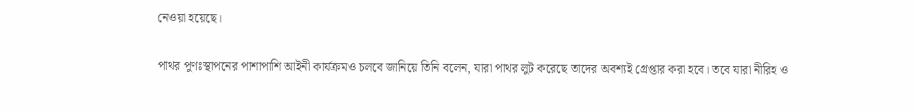নেওয়া হয়েছে।

পাথর পুণঃস্থাপনের পাশাপাশি আইনী কার্যক্রমও চলবে জানিয়ে তিনি বলেন, যারা পাথর লুট করেছে তাদের অবশ্যই গ্রেপ্তার করা হবে। তবে যারা নীরিহ ও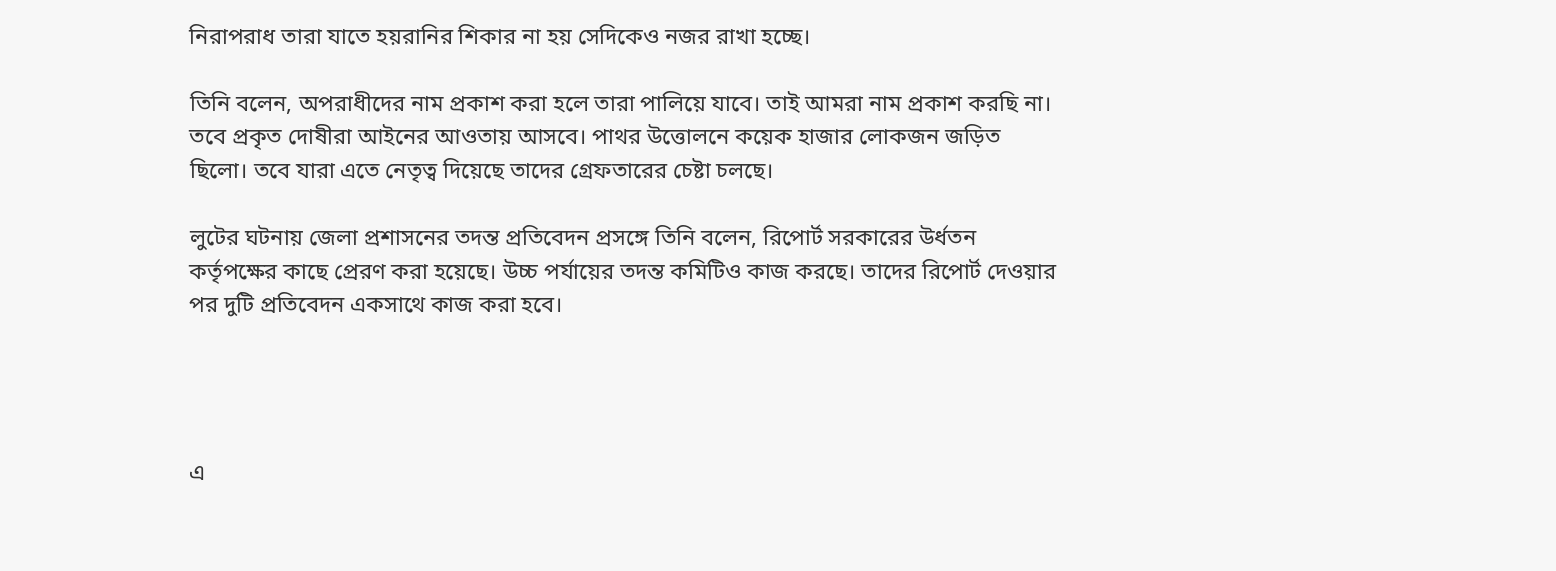নিরাপরাধ তারা যাতে হয়রানির শিকার না হয় সেদিকেও নজর রাখা হচ্ছে।

তিনি বলেন, অপরাধীদের নাম প্রকাশ করা হলে তারা পালিয়ে যাবে। তাই আমরা নাম প্রকাশ করছি না। তবে প্রকৃত দোষীরা আইনের আওতায় আসবে। পাথর উত্তোলনে কয়েক হাজার লোকজন জড়িত ছিলো। তবে যারা এতে নেতৃত্ব দিয়েছে তাদের গ্রেফতারের চেষ্টা চলছে।

লুটের ঘটনায় জেলা প্রশাসনের তদন্ত প্রতিবেদন প্রসঙ্গে তিনি বলেন, রিপোর্ট সরকারের উর্ধতন কর্তৃপক্ষের কাছে প্রেরণ করা হয়েছে। উচ্চ পর্যায়ের তদন্ত কমিটিও কাজ করছে। তাদের রিপোর্ট দেওয়ার পর দুটি প্রতিবেদন একসাথে কাজ করা হবে।




এ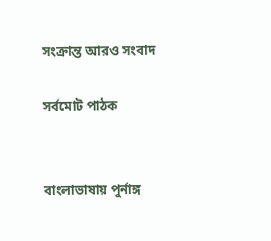সংক্রান্ত আরও সংবাদ

সর্বমোট পাঠক


বাংলাভাষায় পুর্নাঙ্গ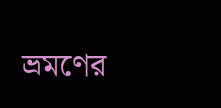ভ্রমণের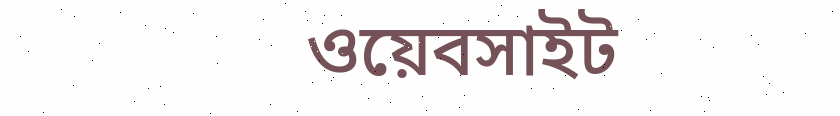ওয়েবসাইট